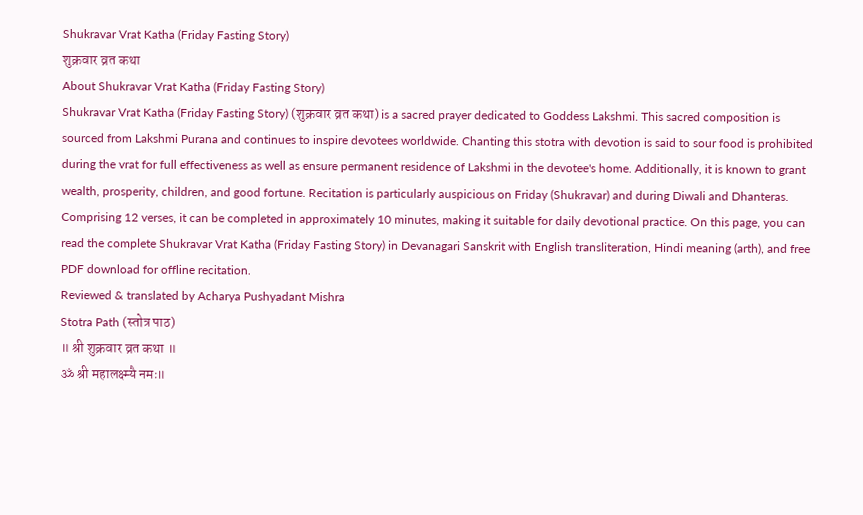Shukravar Vrat Katha (Friday Fasting Story)
शुक्रवार व्रत कथा
About Shukravar Vrat Katha (Friday Fasting Story)
Shukravar Vrat Katha (Friday Fasting Story) (शुक्रवार व्रत कथा) is a sacred prayer dedicated to Goddess Lakshmi. This sacred composition is sourced from Lakshmi Purana and continues to inspire devotees worldwide. Chanting this stotra with devotion is said to sour food is prohibited during the vrat for full effectiveness as well as ensure permanent residence of Lakshmi in the devotee's home. Additionally, it is known to grant wealth, prosperity, children, and good fortune. Recitation is particularly auspicious on Friday (Shukravar) and during Diwali and Dhanteras. Comprising 12 verses, it can be completed in approximately 10 minutes, making it suitable for daily devotional practice. On this page, you can read the complete Shukravar Vrat Katha (Friday Fasting Story) in Devanagari Sanskrit with English transliteration, Hindi meaning (arth), and free PDF download for offline recitation.
Reviewed & translated by Acharya Pushyadant Mishra
Stotra Path (स्तोत्र पाठ)
॥ श्री शुक्रवार व्रत कथा ॥
ॐ श्री महालक्ष्म्यै नमः॥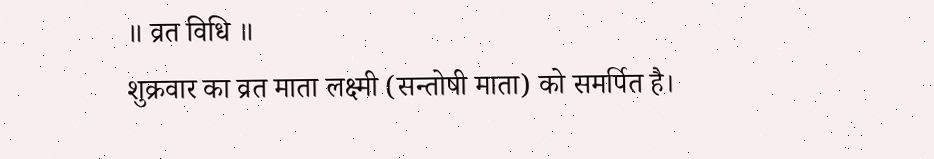॥ व्रत विधि ॥
शुक्रवार का व्रत माता लक्ष्मी (सन्तोषी माता) को समर्पित है।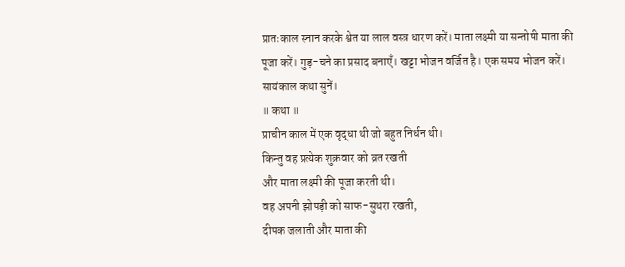प्रातःकाल स्नान करके श्वेत या लाल वस्त्र धारण करें। माता लक्ष्मी या सन्तोषी माता की पूजा करें। गुड़-चने का प्रसाद बनाएँ। खट्टा भोजन वर्जित है। एक समय भोजन करें। सायंकाल कथा सुनें।
॥ कथा ॥
प्राचीन काल में एक वृद्धा थी जो बहुत निर्धन थी।
किन्तु वह प्रत्येक शुक्रवार को व्रत रखती
और माता लक्ष्मी की पूजा करती थी।
वह अपनी झोपड़ी को साफ-सुथरा रखती,
दीपक जलाती और माता की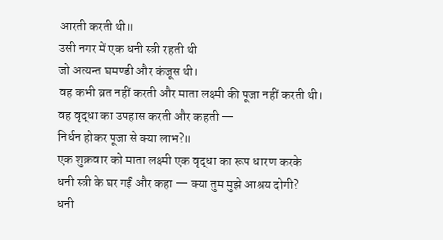आरती करती थी॥
उसी नगर में एक धनी स्त्री रहती थी
जो अत्यन्त घमण्डी और कंजूस थी।
वह कभी व्रत नहीं करती और माता लक्ष्मी की पूजा नहीं करती थी।
वह वृद्धा का उपहास करती और कहती —
निर्धन होकर पूजा से क्या लाभ?॥
एक शुक्रवार को माता लक्ष्मी एक वृद्धा का रूप धारण करके
धनी स्त्री के घर गईं और कहा — क्या तुम मुझे आश्रय दोगी?
धनी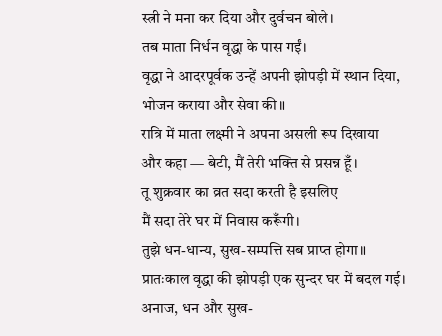स्त्री ने मना कर दिया और दुर्वचन बोले।
तब माता निर्धन वृद्धा के पास गईं।
वृद्धा ने आदरपूर्वक उन्हें अपनी झोपड़ी में स्थान दिया,
भोजन कराया और सेवा की॥
रात्रि में माता लक्ष्मी ने अपना असली रूप दिखाया
और कहा — बेटी, मैं तेरी भक्ति से प्रसन्न हूँ।
तू शुक्रवार का व्रत सदा करती है इसलिए
मैं सदा तेरे घर में निवास करूँगी।
तुझे धन-धान्य, सुख-सम्पत्ति सब प्राप्त होगा॥
प्रातःकाल वृद्धा की झोपड़ी एक सुन्दर घर में बदल गई।
अनाज, धन और सुख-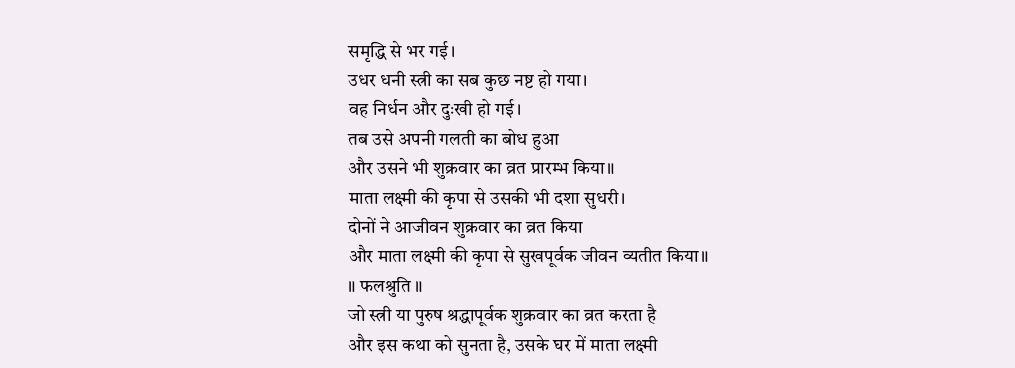समृद्धि से भर गई।
उधर धनी स्त्री का सब कुछ नष्ट हो गया।
वह निर्धन और दुःखी हो गई।
तब उसे अपनी गलती का बोध हुआ
और उसने भी शुक्रवार का व्रत प्रारम्भ किया॥
माता लक्ष्मी की कृपा से उसकी भी दशा सुधरी।
दोनों ने आजीवन शुक्रवार का व्रत किया
और माता लक्ष्मी की कृपा से सुखपूर्वक जीवन व्यतीत किया॥
॥ फलश्रुति ॥
जो स्त्री या पुरुष श्रद्धापूर्वक शुक्रवार का व्रत करता है
और इस कथा को सुनता है, उसके घर में माता लक्ष्मी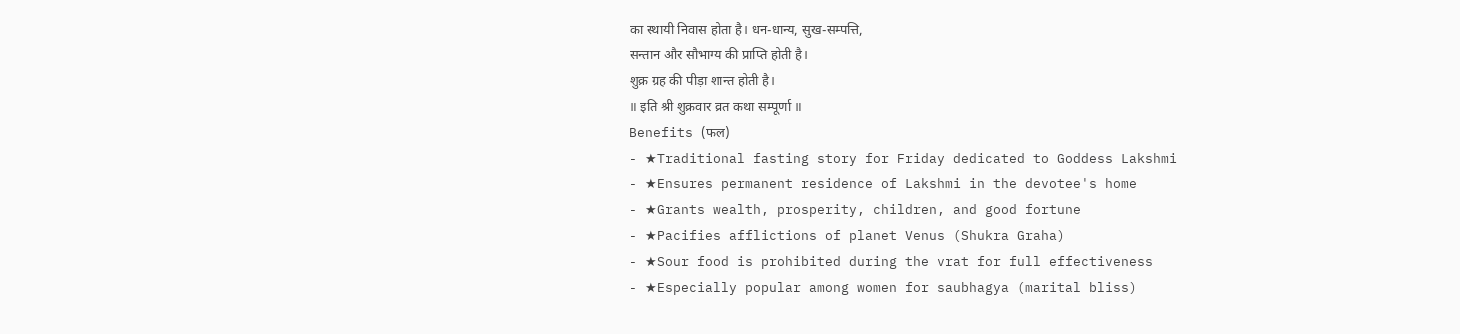का स्थायी निवास होता है। धन-धान्य, सुख-सम्पत्ति,
सन्तान और सौभाग्य की प्राप्ति होती है।
शुक्र ग्रह की पीड़ा शान्त होती है।
॥ इति श्री शुक्रवार व्रत कथा सम्पूर्णा ॥
Benefits (फल)
- ★Traditional fasting story for Friday dedicated to Goddess Lakshmi
- ★Ensures permanent residence of Lakshmi in the devotee's home
- ★Grants wealth, prosperity, children, and good fortune
- ★Pacifies afflictions of planet Venus (Shukra Graha)
- ★Sour food is prohibited during the vrat for full effectiveness
- ★Especially popular among women for saubhagya (marital bliss)